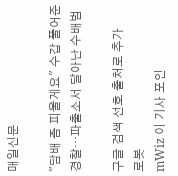매일신문

"담배 좀 피울게요" 수갑 풀어준 경찰…파출소서 달아난 수배범

구글 검색 선호 출처로 추가
로봇
mWiz 이 기사 포인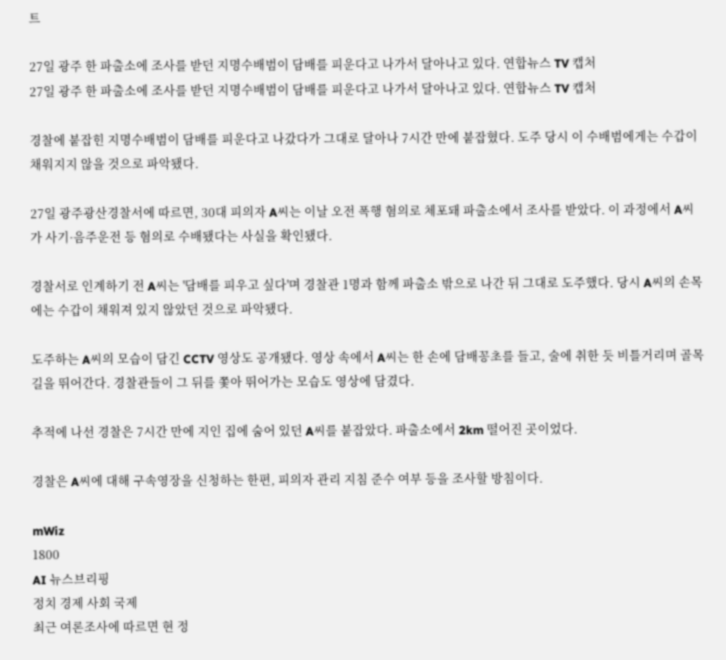트

27일 광주 한 파출소에 조사를 받던 지명수배범이 담배를 피운다고 나가서 달아나고 있다. 연합뉴스 TV 캡처
27일 광주 한 파출소에 조사를 받던 지명수배범이 담배를 피운다고 나가서 달아나고 있다. 연합뉴스 TV 캡처

경찰에 붙잡힌 지명수배범이 담배를 피운다고 나갔다가 그대로 달아나 7시간 만에 붙잡혔다. 도주 당시 이 수배범에게는 수갑이 채워지지 않을 것으로 파악됐다.

27일 광주광산경찰서에 따르면, 30대 피의자 A씨는 이날 오전 폭행 혐의로 체포돼 파출소에서 조사를 받았다. 이 과정에서 A씨가 사기·음주운전 등 혐의로 수배됐다는 사실을 확인됐다.

경찰서로 인계하기 전 A씨는 '담배를 피우고 싶다'며 경찰관 1명과 함께 파출소 밖으로 나간 뒤 그대로 도주했다. 당시 A씨의 손목에는 수갑이 채워져 있지 않았던 것으로 파악됐다.

도주하는 A씨의 모습이 담긴 CCTV 영상도 공개됐다. 영상 속에서 A씨는 한 손에 담배꽁초를 들고, 술에 취한 듯 비틀거리며 골목길을 뛰어간다. 경찰관들이 그 뒤를 쫓아 뛰어가는 모습도 영상에 담겼다.

추적에 나선 경찰은 7시간 만에 지인 집에 숨어 있던 A씨를 붙잡았다. 파출소에서 2km 떨어진 곳이었다.

경찰은 A씨에 대해 구속영장을 신청하는 한편, 피의자 관리 지침 준수 여부 등을 조사할 방침이다.

mWiz
1800
AI 뉴스브리핑
정치 경제 사회 국제
최근 여론조사에 따르면 현 정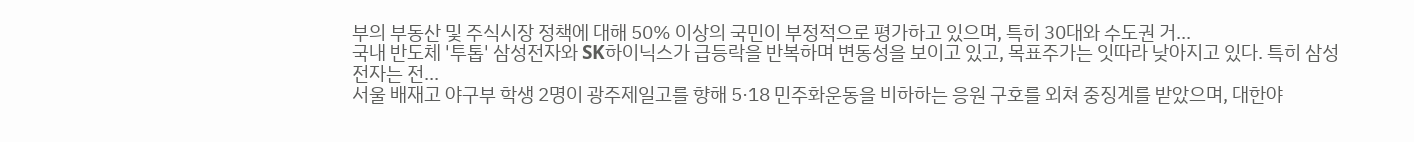부의 부동산 및 주식시장 정책에 대해 50% 이상의 국민이 부정적으로 평가하고 있으며, 특히 30대와 수도권 거...
국내 반도체 '투톱' 삼성전자와 SK하이닉스가 급등락을 반복하며 변동성을 보이고 있고, 목표주가는 잇따라 낮아지고 있다. 특히 삼성전자는 전...
서울 배재고 야구부 학생 2명이 광주제일고를 향해 5·18 민주화운동을 비하하는 응원 구호를 외쳐 중징계를 받았으며, 대한야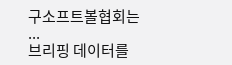구소프트볼협회는 ...
브리핑 데이터를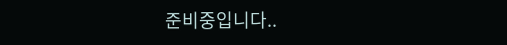준비중입니다..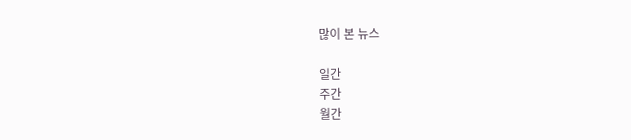많이 본 뉴스

일간
주간
월간